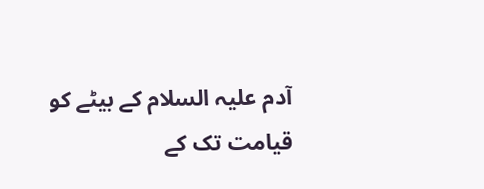آدم علیہ السلام کے بیٹے کو قیامت تک کے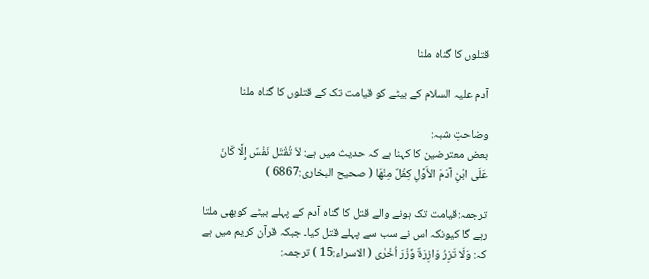قتلوں کا گناہ ملنا

آدم علیہ السلام کے بیٹے کو قیامت تک کے قتلوں کا گناہ ملنا

وضاحتِ شبہ:
بعض معترضین کا کہنا ہے کہ حدیث میں ہے: لاَ تُقْتَل نَفْسٌ إِلَّا كَانَ عَلَى ابْنِ آدَمَ الأَوَّلِ كِفْلٌ مِنْهَا ( صحیح البخاری:6867 )

ترجمہ:قیامت تک ہونے والے قتل کا گناہ آدم کے پہلے بیٹے کوبھی ملتا رہے گا کیونکہ اس نے سب سے پہلے قتل کیا۔ جبکہ قرآن کریم میں ہے کہ: وَلَا تَزِرُ وَازِرَةٌ وِّزْرَ اُخْرٰى ( الاسراء:15 ) ترجمہ: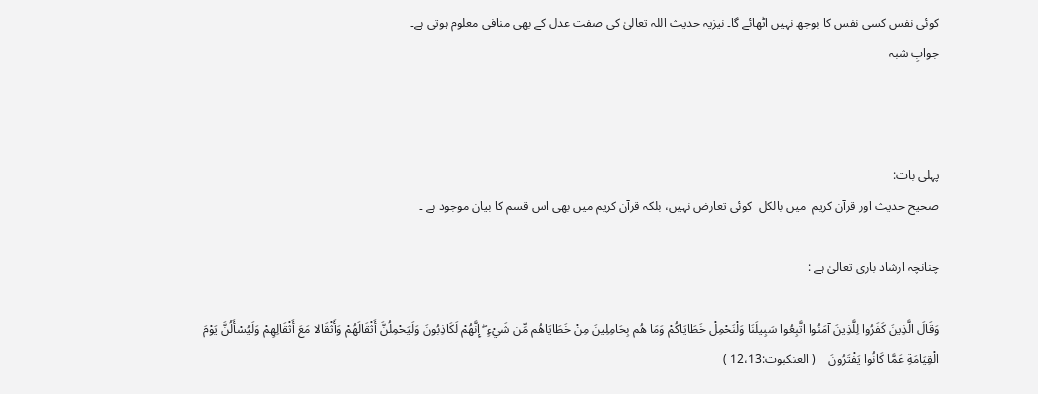کوئی نفس کسی نفس کا بوجھ نہیں اٹھائے گا۔ نیزیہ حدیث اللہ تعالیٰ کی صفت عدل کے بھی منافی معلوم ہوتی ہے۔
جوابِ شبہ



پہلی بات:
صحيح حديث اور قرآن کریم  میں بالكل  کوئی تعارض نہیں، بلكہ قرآن کریم میں بھی اس قسم کا بیان موجود ہے ۔

چنانچہ ارشاد باری تعالیٰ ہے :

وَقَالَ الَّذِينَ كَفَرُوا لِلَّذِينَ آمَنُوا اتَّبِعُوا سَبِيلَنَا وَلْنَحْمِلْ خَطَايَاكُمْ وَمَا هُم بِحَامِلِينَ مِنْ خَطَايَاهُم مِّن شَيْءٍ ۖ إِنَّهُمْ لَكَاذِبُونَ وَلَيَحْمِلُنَّ أَثْقَالَهُمْ وَأَثْقَالا مَعَ أَثْقَالِهِمْ وَلَيُسْأَلُنَّ يَوْمَ الْقِيَامَةِ عَمَّا كَانُوا يَفْتَرُونَ    ( العنکبوت:12،13 )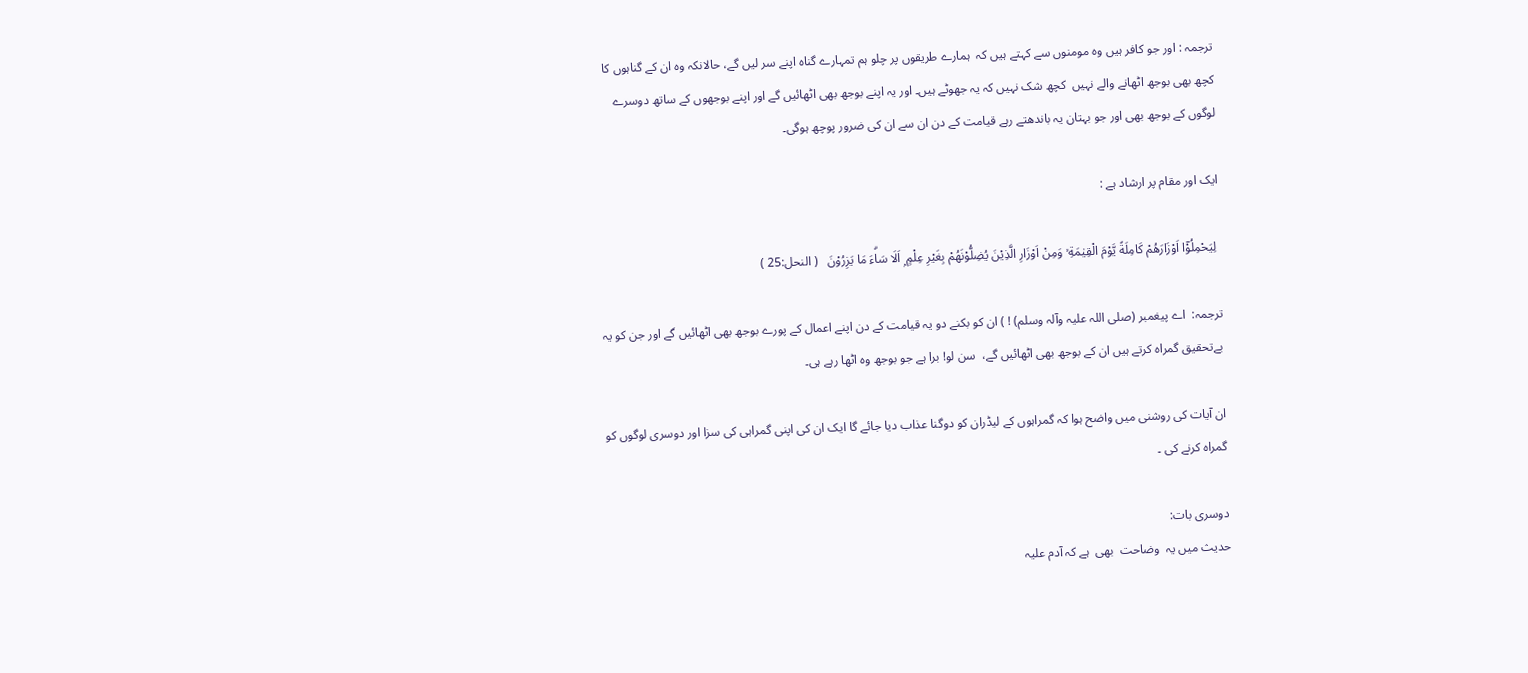ترجمہ : اور جو کافر ہیں وہ مومنوں سے کہتے ہیں کہ  ہمارے طریقوں پر چلو ہم تمہارے گناہ اپنے سر لیں گے، حالانکہ وہ ان کے گناہوں کا کچھ بھی بوجھ اٹھانے والے نہیں  کچھ شک نہیں کہ یہ جھوٹے ہیں۔ اور یہ اپنے بوجھ بھی اٹھائیں گے اور اپنے بوجھوں کے ساتھ دوسرے لوگوں کے بوجھ بھی اور جو بہتان یہ باندھتے رہے قیامت کے دن ان سے ان کی ضرور پوچھ ہوگی۔

ایک اور مقام پر ارشاد ہے :

 لِيَحْمِلُوْٓا اَوْزَارَهُمْ كَامِلَةً يَّوْمَ الْقِيٰمَةِ ۙ وَمِنْ اَوْزَارِ الَّذِيْنَ يُضِلُّوْنَهُمْ بِغَيْرِ عِلْمٍ ۭ اَلَا سَاۗءَ مَا يَزِرُوْنَ   ( النحل:25 )

ترجمہ:  اے پیغمبر (صلی اللہ علیہ وآلہ وسلم) ! ) ان کو بکنے دو یہ قیامت کے دن اپنے اعمال کے پورے بوجھ بھی اٹھائیں گے اور جن کو یہ بےتحقیق گمراہ کرتے ہیں ان کے بوجھ بھی اٹھائیں گے،  سن لو! برا ہے جو بوجھ وہ اٹھا رہے ہی۔

ان آیات کی روشنی میں واضح ہوا کہ گمراہوں کے ليڈران كو دوگنا عذاب دیا جائے گا ایک ان کی اپنی گمراہی کی سزا اور دوسری لوگوں کو گمراہ کرنے کی ۔

دوسری بات:
حدیث میں یہ  وضاحت  بھی  ہے کہ آدم عليہ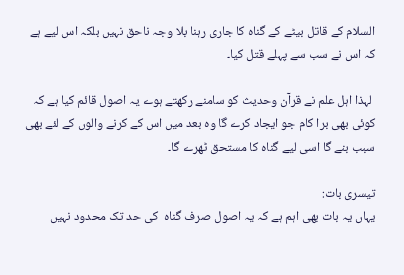السلام كے قاتل بيٹے كے گناہ كا جارى رہنا بلا وجہ ناحق نہیں بلكہ اس لیے ہے کہ اس نے سب سے پہلے قتل کیا۔

 لہذا اہل علم نے قرآن وحديث كو سامنے ركھتے ہوے یہ اصول قائم کیا ہے کہ کوئی بھی برا کام جو ایجاد کرے گا وہ بعد میں اس کے كرنے والوں کے لئے بھی سبب بنے گا اسى ليے گناه كا مستحق ٹھرے گا۔

تیسری بات:
یہاں یہ بات بھی اہم ہے کہ یہ اصول صرف گناہ  کی حد تک محدود نہیں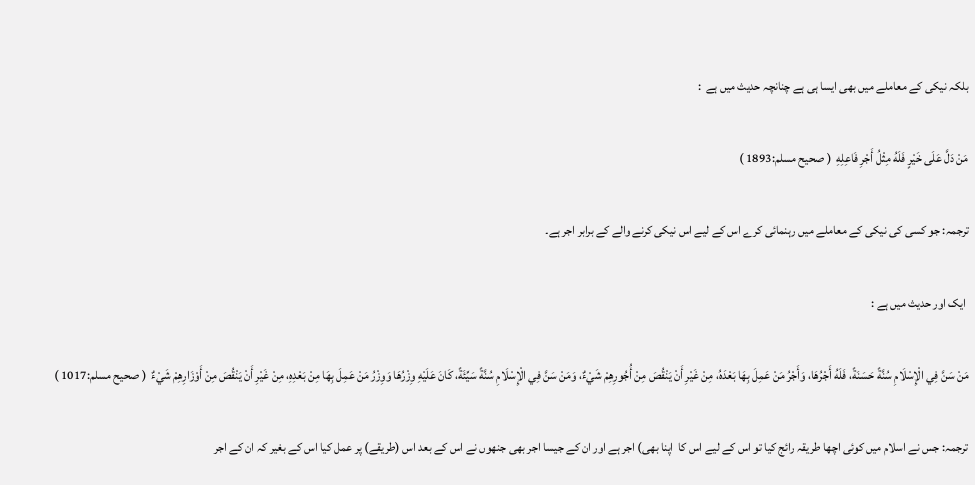بلکہ نیکی کے معاملے میں بھی ایسا ہی ہے چنانچہ حدیث میں ہے  :

مَنْ دَلَّ عَلَى خَيْرٍ فَلَهُ مِثْلُ أَجْرِ فَاعِلِهِ  ( صحیح مسلم:1893 )

ترجمہ: جو کسی کی نیکی کے معاملے میں رہنمائی کرے اس کے لیے اس نيكى كرنے والے کے برابر اجر ہے۔

 ایک اور حدیث میں ہے :

مَنْ سَنَّ فِي الْإِسْلَامِ سُنَّةً حَسَنَةً، فَلَهُ أَجْرُهَا، وَأَجْرُ مَنْ عَمِلَ بِهَا بَعْدَهُ، مِنْ غَيْرِ أَنْ يَنْقُصَ مِنْ أُجُورِهِمْ شَيْءٌ، وَمَنْ سَنَّ فِي الْإِسْلَامِ سُنَّةً سَيِّئَةً، كَانَ عَلَيْهِ وِزْرُهَا وَوِزْرُ مَنْ عَمِلَ بِهَا مِنْ بَعْدِهِ، مِنْ غَيْرِ أَنْ يَنْقُصَ مِنْ أَوْزَارِهِمْ شَيْءٌ  ( صحیح مسلم:1017 )

ترجمہ: جس نے اسلام میں کوئی اچھا طریقہ رائج کیا تو اس کے لیے اس کا  اپنا بھی) اجر ہے اور ان کے جیسا اجر بھی جنھوں نے اس کے بعد اس (طریقے) پر عمل کیا اس کے بغیر کہ ان کے اجر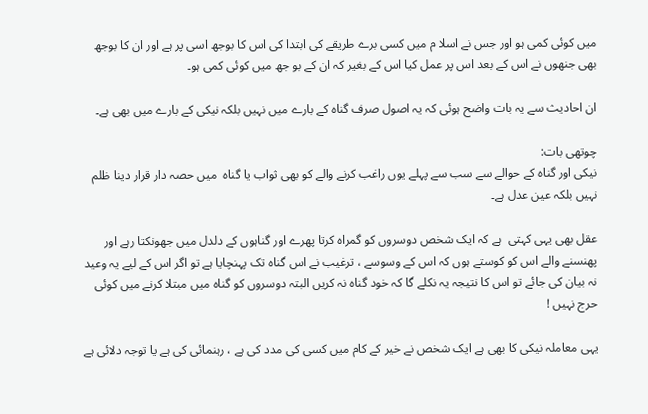میں کوئی کمی ہو اور جس نے اسلا م میں کسی برے طریقے کی ابتدا کی اس کا بوجھ اسی پر ہے اور ان کا بوجھ بھی جنھوں نے اس کے بعد اس پر عمل کیا اس کے بغیر کہ ان کے بو جھ میں کوئی کمی ہو۔

ان احادیث سے یہ بات واضح ہوئی کہ یہ اصول صرف گناہ کے بارے میں نہیں بلکہ نیکی کے بارے میں بھی ہے۔

چوتھی بات:
نیکی اور گناہ کے حوالے سے سب سے پہلے یوں راغب کرنے والے کو بھی ثواب يا گناہ  میں حصہ دار قرار دینا ظلم نہیں بلکہ عین عدل ہے۔

عقل بھی یہی کہتی  ہے کہ ایک شخص دوسروں کو گمراہ کرتا پھرے اور گناہوں کے دلدل میں جھونکتا رہے اور پھنسنے والے اس کو کوستے ہوں کہ اس کے وسوسے ، ترغیب نے اس گناہ تک پہنچایا ہے تو اگر اس کے لیے یہ وعید نہ بیان کی جائے تو اس کا نتیجہ یہ نکلے گا کہ خود گناہ نہ کریں البتہ دوسروں کو گناہ میں مبتلا کرنے میں کوئی حرج نہیں !

یہی معاملہ نیکی کا بھی ہے ایک شخص نے خیر کے کام میں کسی کی مدد کی ہے ، رہنمائی کی ہے یا توجہ دلائی ہے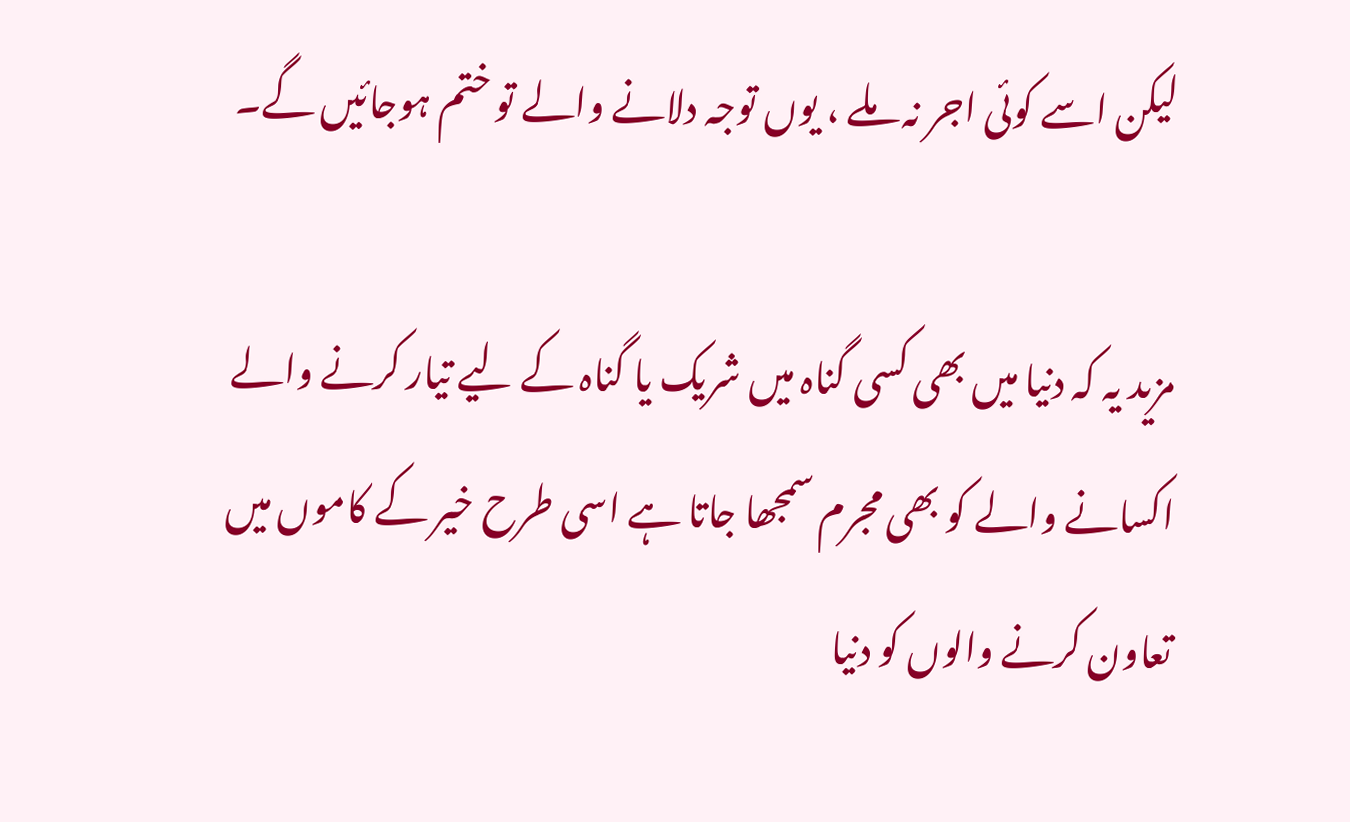لیکن اسے کوئی اجر نہ ملے ، یوں توجہ دلانے والے تو ختم ہوجائیں گے۔

مزید یہ کہ دنیا میں بھی کسی گناہ میں شریک یا گناہ کے لیے تیار کرنے والے اکسانے والے کو بھی مجرم سمجھا جاتا ہے اسی طرح خیر کے کاموں میں تعاون کرنے والوں کو دنیا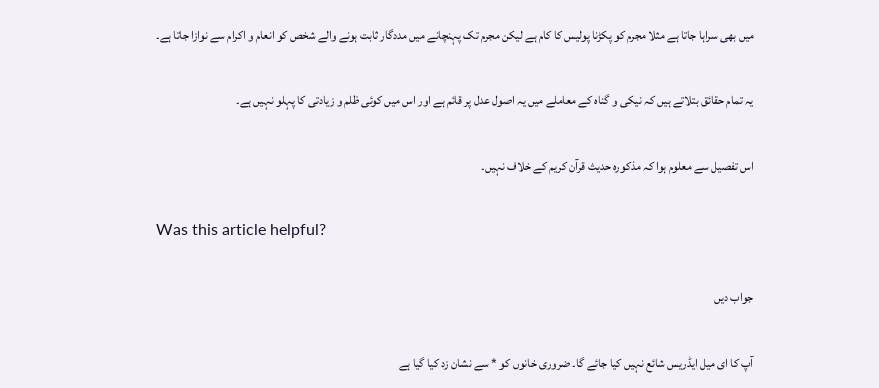میں بھی سراہا جاتا ہے مثلا مجرم کو پکڑنا پولیس کا کام ہے لیکن مجرم تک پہنچانے میں مددگار ثابت ہونے والے شخص کو انعام و اکرام سے نوازا جاتا ہے۔

یہ تمام حقائق بتلاتے ہیں کہ نیکی و گناہ کے معاملے میں یہ اصول عدل پر قائم ہے اور اس میں کوئی ظلم و زیادتی کا پہلو نہیں ہے۔

اس تفصیل سے معلوم ہوا کہ مذکورہ حدیث قرآن کریم کے خلاف نہیں۔

Was this article helpful?

جواب دیں

آپ کا ای میل ایڈریس شائع نہیں کیا جائے گا۔ ضروری خانوں کو * سے نشان زد کیا گیا ہے